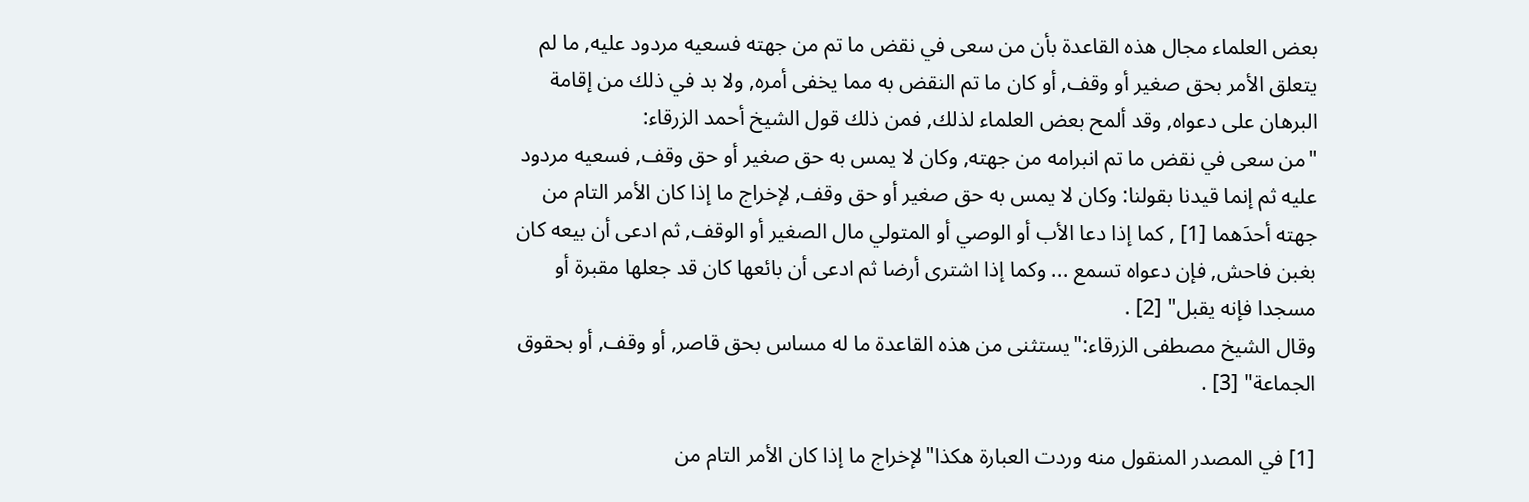بعض العلماء مجال هذه القاعدة بأن من سعى في نقض ما تم من جهته فسعيه مردود عليه, ما لم يتعلق الأمر بحق صغير أو وقف, أو كان ما تم النقض به مما يخفى أمره, ولا بد في ذلك من إقامة البرهان على دعواه, وقد ألمح بعض العلماء لذلك, فمن ذلك قول الشيخ أحمد الزرقاء:
"من سعى في نقض ما تم انبرامه من جهته, وكان لا يمس به حق صغير أو حق وقف, فسعيه مردود عليه ثم إنما قيدنا بقولنا: وكان لا يمس به حق صغير أو حق وقف, لإخراج ما إذا كان الأمر التام من جهته أحدَهما [1] , كما إذا دعا الأب أو الوصي أو المتولي مال الصغير أو الوقف, ثم ادعى أن بيعه كان بغبن فاحش, فإن دعواه تسمع ... وكما إذا اشترى أرضا ثم ادعى أن بائعها كان قد جعلها مقبرة أو مسجدا فإنه يقبل" [2] .
وقال الشيخ مصطفى الزرقاء:"يستثنى من هذه القاعدة ما له مساس بحق قاصر, أو وقف, أو بحقوق الجماعة" [3] .

[1] في المصدر المنقول منه وردت العبارة هكذا"لإخراج ما إذا كان الأمر التام من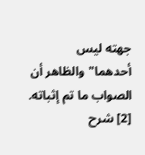جهته ليس أحدهما"والظاهر أن الصواب ما تم إثباته.
[2] شرح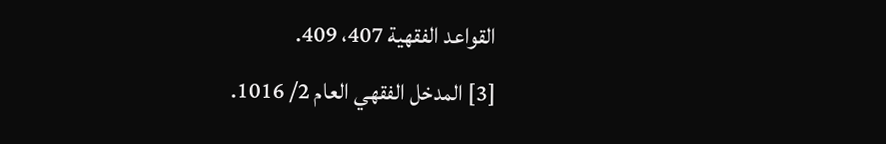القواعد الفقهية 407، 409.
[3] المدخل الفقهي العام 2/ 1016.